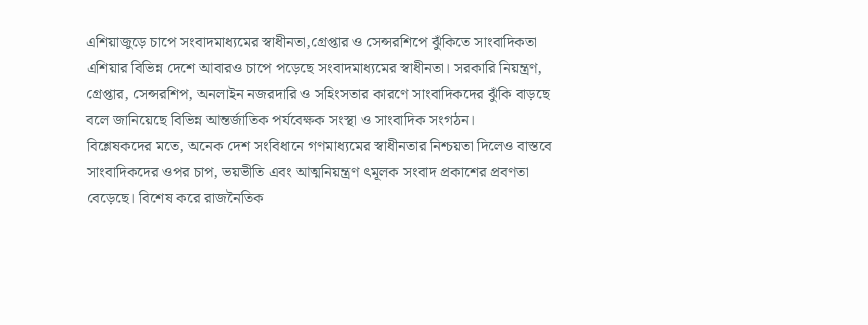এশিয়াজুড়ে চাপে সংবাদমাধ্যমের স্বাধীনতা,গ্রেপ্তার ও সেন্সরশিপে ঝুঁকিতে সাংবাদিকতা
এশিয়ার বিভিন্ন দেশে আবারও চাপে পড়েছে সংবাদমাধ্যমের স্বাধীনতা। সরকারি নিয়ন্ত্রণ, গ্রেপ্তার, সেন্সরশিপ, অনলাইন নজরদারি ও সহিংসতার কারণে সাংবাদিকদের ঝুঁকি বাড়ছে বলে জানিয়েছে বিভিন্ন আন্তর্জাতিক পর্যবেক্ষক সংস্থা ও সাংবাদিক সংগঠন।
বিশ্লেষকদের মতে, অনেক দেশ সংবিধানে গণমাধ্যমের স্বাধীনতার নিশ্চয়তা দিলেও বাস্তবে সাংবাদিকদের ওপর চাপ, ভয়ভীতি এবং আত্মনিয়ন্ত্রণ ৎমূলক সংবাদ প্রকাশের প্রবণতা বেড়েছে। বিশেষ করে রাজনৈতিক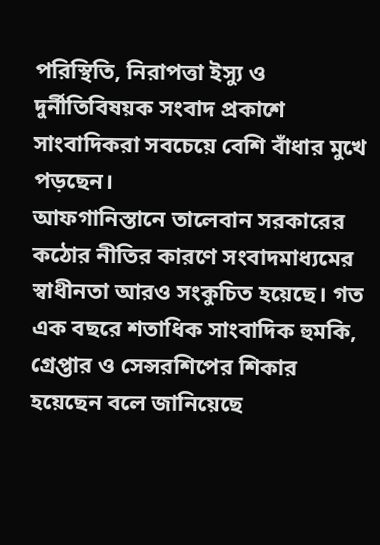পরিস্থিতি, নিরাপত্তা ইস্যু ও দুর্নীতিবিষয়ক সংবাদ প্রকাশে সাংবাদিকরা সবচেয়ে বেশি বাঁধার মুখে পড়ছেন।
আফগানিস্তানে তালেবান সরকারের কঠোর নীতির কারণে সংবাদমাধ্যমের স্বাধীনতা আরও সংকুচিত হয়েছে। গত এক বছরে শতাধিক সাংবাদিক হুমকি, গ্রেপ্তার ও সেন্সরশিপের শিকার হয়েছেন বলে জানিয়েছে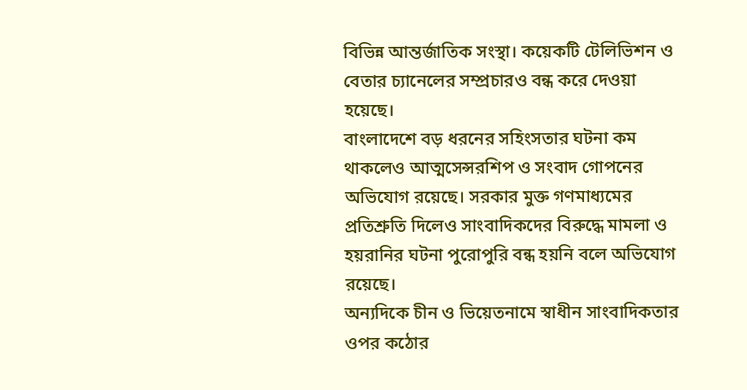বিভিন্ন আন্তর্জাতিক সংস্থা। কয়েকটি টেলিভিশন ও বেতার চ্যানেলের সম্প্রচারও বন্ধ করে দেওয়া হয়েছে।
বাংলাদেশে বড় ধরনের সহিংসতার ঘটনা কম থাকলেও আত্মসেন্সরশিপ ও সংবাদ গোপনের অভিযোগ রয়েছে। সরকার মুক্ত গণমাধ্যমের প্রতিশ্রুতি দিলেও সাংবাদিকদের বিরুদ্ধে মামলা ও হয়রানির ঘটনা পুরোপুরি বন্ধ হয়নি বলে অভিযোগ রয়েছে।
অন্যদিকে চীন ও ভিয়েতনামে স্বাধীন সাংবাদিকতার ওপর কঠোর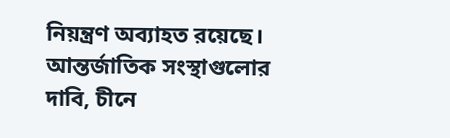নিয়ন্ত্রণ অব্যাহত রয়েছে। আন্তর্জাতিক সংস্থাগুলোর দাবি, চীনে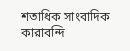শতাধিক সাংবাদিক কারাবন্দি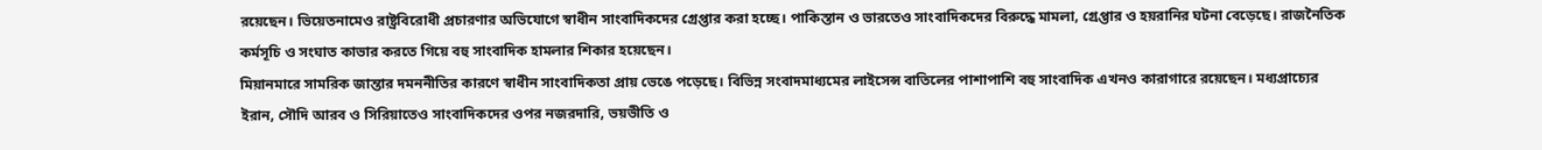রয়েছেন। ভিয়েতনামেও রাষ্ট্রবিরোধী প্রচারণার অভিযোগে স্বাধীন সাংবাদিকদের গ্রেপ্তার করা হচ্ছে। পাকিস্তান ও ভারতেও সাংবাদিকদের বিরুদ্ধে মামলা, গ্রেপ্তার ও হয়রানির ঘটনা বেড়েছে। রাজনৈতিক কর্মসূচি ও সংঘাত কাভার করতে গিয়ে বহু সাংবাদিক হামলার শিকার হয়েছেন।
মিয়ানমারে সামরিক জান্তার দমননীতির কারণে স্বাধীন সাংবাদিকতা প্রায় ভেঙে পড়েছে। বিভিন্ন সংবাদমাধ্যমের লাইসেন্স বাতিলের পাশাপাশি বহু সাংবাদিক এখনও কারাগারে রয়েছেন। মধ্যপ্রাচ্যের ইরান, সৌদি আরব ও সিরিয়াতেও সাংবাদিকদের ওপর নজরদারি, ভয়ভীতি ও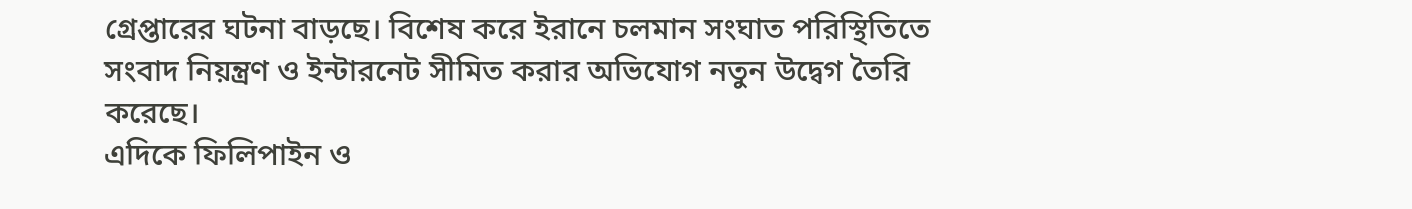গ্রেপ্তারের ঘটনা বাড়ছে। বিশেষ করে ইরানে চলমান সংঘাত পরিস্থিতিতে সংবাদ নিয়ন্ত্রণ ও ইন্টারনেট সীমিত করার অভিযোগ নতুন উদ্বেগ তৈরি করেছে।
এদিকে ফিলিপাইন ও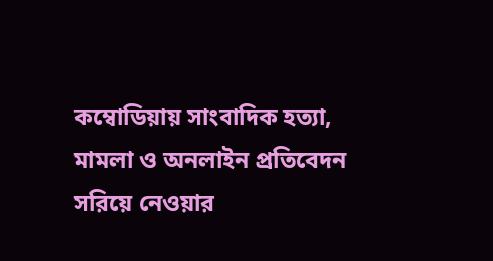কম্বোডিয়ায় সাংবাদিক হত্যা, মামলা ও অনলাইন প্রতিবেদন সরিয়ে নেওয়ার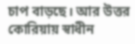চাপ বাড়ছে। আর উত্তর কোরিয়ায় স্বাধীন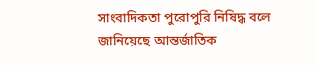সাংবাদিকতা পুরোপুরি নিষিদ্ধ বলে জানিয়েছে আন্তর্জাতিক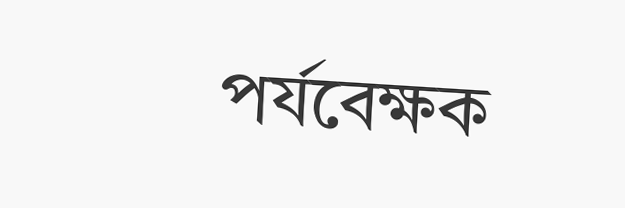পর্যবেক্ষক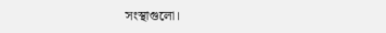সংস্থাগুলো।